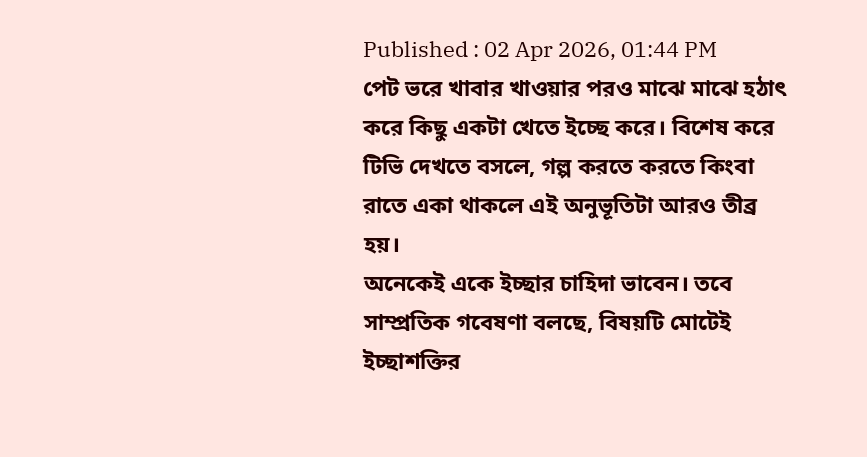Published : 02 Apr 2026, 01:44 PM
পেট ভরে খাবার খাওয়ার পরও মাঝে মাঝে হঠাৎ করে কিছু একটা খেতে ইচ্ছে করে। বিশেষ করে টিভি দেখতে বসলে, গল্প করতে করতে কিংবা রাতে একা থাকলে এই অনুভূতিটা আরও তীব্র হয়।
অনেকেই একে ইচ্ছার চাহিদা ভাবেন। তবে সাম্প্রতিক গবেষণা বলছে, বিষয়টি মোটেই ইচ্ছাশক্তির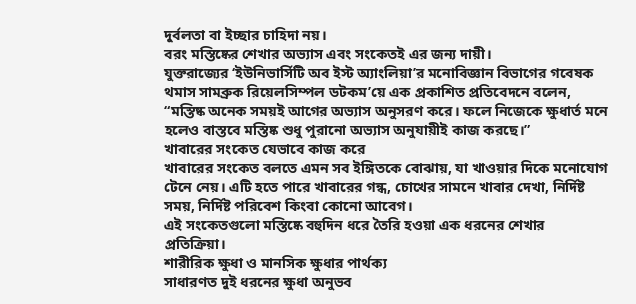দুর্বলতা বা ইচ্ছার চাহিদা নয়।
বরং মস্তিষ্কের শেখার অভ্যাস এবং সংকেতই এর জন্য দায়ী।
যুক্তরাজ্যের ‘ইউনিভার্সিটি অব ইস্ট অ্যাংলিয়া’র মনোবিজ্ঞান বিভাগের গবেষক থমাস সামব্রুক রিয়েলসিম্পল ডটকম’য়ে এক প্রকাশিত প্রতিবেদনে বলেন, “মস্তিষ্ক অনেক সময়ই আগের অভ্যাস অনুসরণ করে। ফলে নিজেকে ক্ষুধার্ত মনে হলেও বাস্তবে মস্তিষ্ক শুধু পুরানো অভ্যাস অনুযায়ীই কাজ করছে।”
খাবারের সংকেত যেভাবে কাজ করে
খাবারের সংকেত বলতে এমন সব ইঙ্গিতকে বোঝায়, যা খাওয়ার দিকে মনোযোগ টেনে নেয়। এটি হতে পারে খাবারের গন্ধ, চোখের সামনে খাবার দেখা, নির্দিষ্ট সময়, নির্দিষ্ট পরিবেশ কিংবা কোনো আবেগ।
এই সংকেতগুলো মস্তিষ্কে বহুদিন ধরে তৈরি হওয়া এক ধরনের শেখার প্রতিক্রিয়া।
শারীরিক ক্ষুধা ও মানসিক ক্ষুধার পার্থক্য
সাধারণত দুই ধরনের ক্ষুধা অনুভব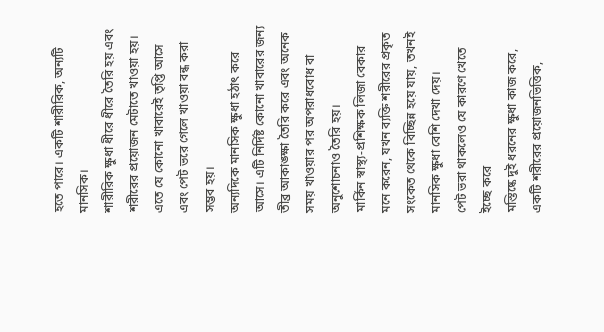হতে পারে। একটি শারীরিক, অন্যটি মানসিক।
শারীরিক ক্ষুধা ধীরে ধীরে তৈরি হয় এবং শরীরের প্রয়োজন মেটাতে খাওয়া হয়। এতে যে কোনো খাবারেই তৃপ্তি আসে এবং পেট ভরে গেলে খাওয়া বন্ধ করা সম্ভব হয়।
অন্যদিকে মানসিক ক্ষুধা হঠাৎ করে আসে। এটি নির্দিষ্ট কোনো খাবারের জন্য তীব্র আকাঙ্ক্ষা তৈরি করে এবং অনেক সময় খাওয়ার পর অপরাধবোধ বা অনুশোচনাও তৈরি হয়।
মার্কিন স্বাস্থ্য-প্রশিক্ষক লিজা বেকার মনে করেন, যখন ব্যক্তি শরীরের প্রকৃত সংকেত থেকে বিচ্ছিন্ন হয়ে যায়, তখনই মানসিক ক্ষুধা বেশি দেখা দেয়।
পেট ভরা থাকলেও যে কারণে খেতে ইচ্ছে করে
মস্তিষ্কে দুই ধরনের ক্ষুধা কাজ করে, একটি শরীরের প্রয়োজনভিত্তিক,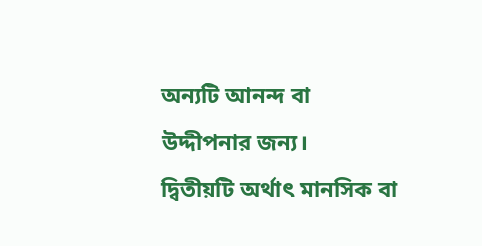অন্যটি আনন্দ বা উদ্দীপনার জন্য।
দ্বিতীয়টি অর্থাৎ মানসিক বা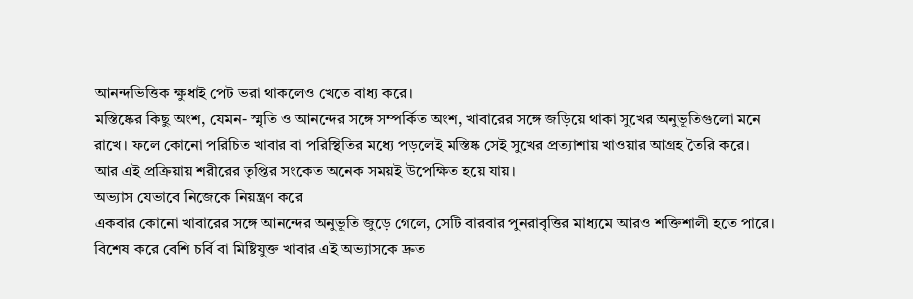আনন্দভিত্তিক ক্ষুধাই পেট ভরা থাকলেও খেতে বাধ্য করে।
মস্তিষ্কের কিছু অংশ, যেমন- স্মৃতি ও আনন্দের সঙ্গে সম্পর্কিত অংশ, খাবারের সঙ্গে জড়িয়ে থাকা সুখের অনুভূতিগুলো মনে রাখে। ফলে কোনো পরিচিত খাবার বা পরিস্থিতির মধ্যে পড়লেই মস্তিষ্ক সেই সুখের প্রত্যাশায় খাওয়ার আগ্রহ তৈরি করে।
আর এই প্রক্রিয়ায় শরীরের তৃপ্তির সংকেত অনেক সময়ই উপেক্ষিত হয়ে যায়।
অভ্যাস যেভাবে নিজেকে নিয়ন্ত্রণ করে
একবার কোনো খাবারের সঙ্গে আনন্দের অনুভূতি জুড়ে গেলে, সেটি বারবার পুনরাবৃত্তির মাধ্যমে আরও শক্তিশালী হতে পারে। বিশেষ করে বেশি চর্বি বা মিষ্টিযুক্ত খাবার এই অভ্যাসকে দ্রুত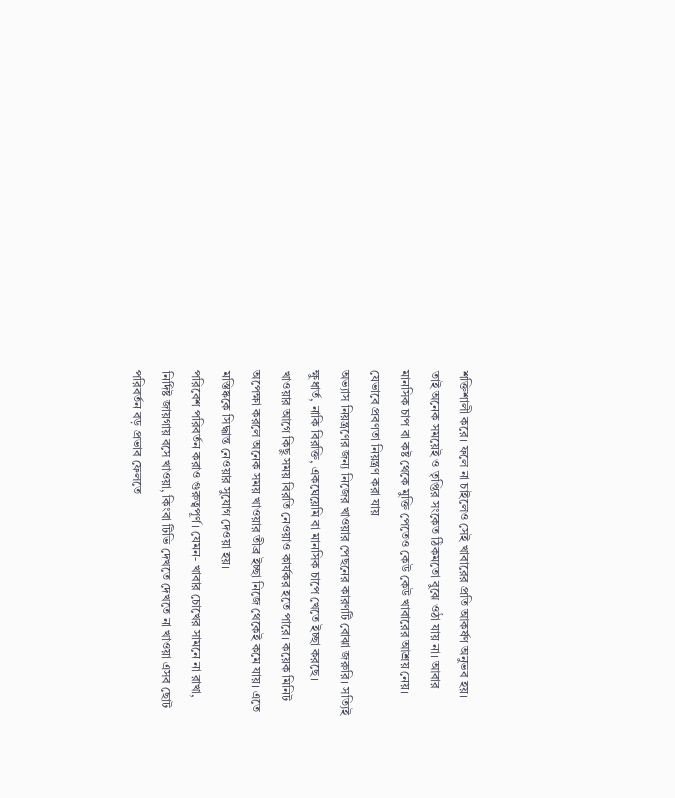শক্তিশালী করে। ফলে না চাইলেও সেই খাবারের প্রতি আকর্ষণ অনুভব হয়।
তাই অনেক সময়েই ও তৃপ্তির সংকেত ঠিকমতো বুঝে ওঠা যায় না। আবার মানসিক চাপ বা কষ্ট থেকে মুক্তি পেতেও কেউ কেউ খাবারের আশ্রয় নেয়।
যেভাবে প্রবণতা নিয়ন্ত্রণ করা যায়
অভ্যাস নিয়ন্ত্রণের জন্য নিজের খাওয়ার পেছনের কারণটি বোঝা জরুরি। সত্যিই ক্ষুধার্ত, নাকি বিরক্তি, একঘেয়েমি বা মানসিক চাপে খেতে ইচ্ছা করছে।
খাওয়ার আগে কিছু সময় বিরতি নেওয়াও কার্যকর হতে পারে। কয়েক মিনিট অপেক্ষা করলে অনেক সময় খাওয়ার তীব্র ইচ্ছা নিজে থেকেই কমে যায়। এতে মস্তিষ্ককে সিদ্ধান্ত নেওয়ার সুযোগ দেওয়া হয়।
পরিবেশ পরিবর্তন করাও গুরুত্বপূর্ণ। যেমন- খাবার চোখের সামনে না রাখা, নির্দিষ্ট জায়গায় বসে খাওয়া, কিংবা টিভি দেখতে দেখতে না খাওয়া এসব ছোট পরিবর্তন বড় প্রভাব ফেলতে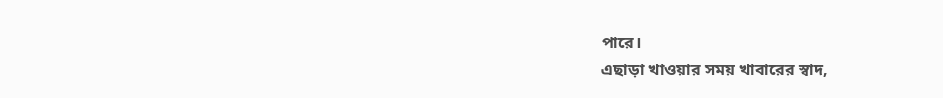পারে।
এছাড়া খাওয়ার সময় খাবারের স্বাদ,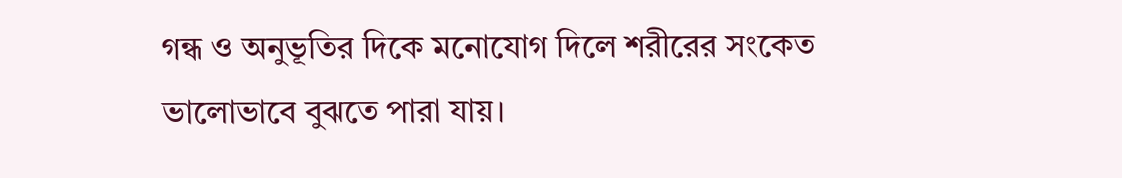গন্ধ ও অনুভূতির দিকে মনোযোগ দিলে শরীরের সংকেত ভালোভাবে বুঝতে পারা যায়।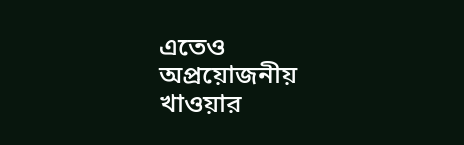এতেও অপ্রয়োজনীয় খাওয়ার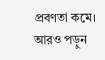প্রবণতা কমে।
আরও পড়ুন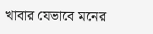খাবার যেভাবে মনের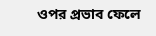ওপর প্রভাব ফেলে